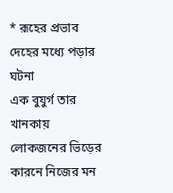* রূহের প্রভাব দেহের মধ্যে পড়ার ঘটনা
এক বুযুর্গ তার খানকায় লোকজনের ভিড়ের কারনে নিজের মন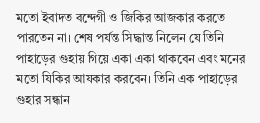মতো ইবাদত বন্দেগী ও জিকির আজকার করতে পারতেন না। শেষ পর্যন্ত সিদ্ধান্ত নিলেন যে তিনি পাহাড়ের গুহায় গিয়ে একা একা থাকবেন এবং মনের মতো যিকির আযকার করবেন। তিনি এক পাহাড়ের গুহার সন্ধান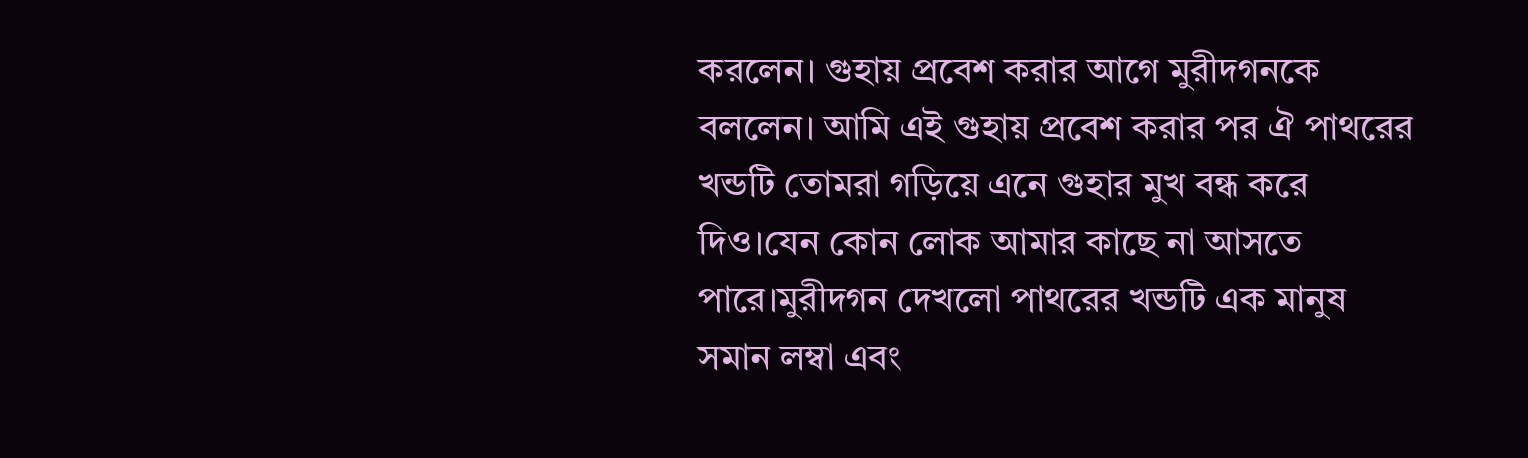করলেন। গুহায় প্রবেশ করার আগে মুরীদগনকে বললেন। আমি এই গুহায় প্রবেশ করার পর ঐ পাথরের খন্ডটি তোমরা গড়িয়ে এনে গুহার মুখ বন্ধ করে দিও।যেন কোন লোক আমার কাছে না আসতে পারে।মুরীদগন দেখলো পাথরের খন্ডটি এক মানুষ সমান লম্বা এবং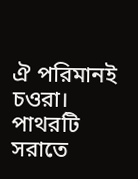ঐ পরিমানই চওরা। পাথরটি সরাতে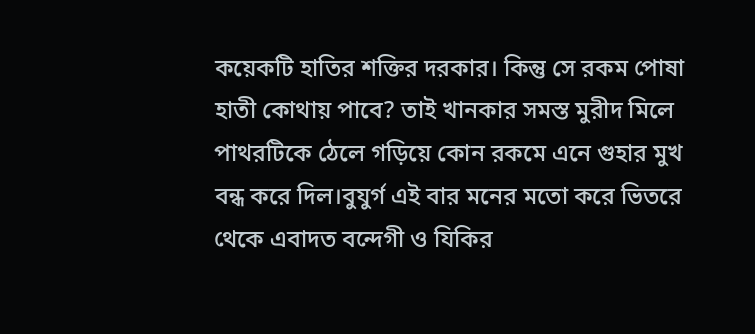কয়েকটি হাতির শক্তির দরকার। কিন্তু সে রকম পোষা হাতী কোথায় পাবে? তাই খানকার সমস্ত মুরীদ মিলে পাথরটিকে ঠেলে গড়িয়ে কোন রকমে এনে গুহার মুখ বন্ধ করে দিল।বুযুর্গ এই বার মনের মতো করে ভিতরে থেকে এবাদত বন্দেগী ও যিকির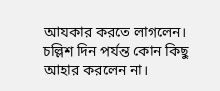আযকার করতে লাগলেন। চল্লিশ দিন পর্যন্ত কোন কিছু আহার করলেন না।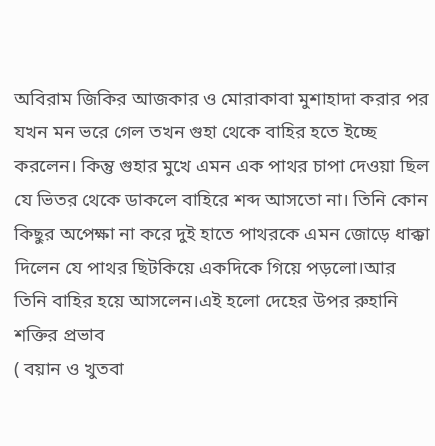অবিরাম জিকির আজকার ও মোরাকাবা মুশাহাদা করার পর যখন মন ভরে গেল তখন গুহা থেকে বাহির হতে ইচ্ছে করলেন। কিন্তু গুহার মুখে এমন এক পাথর চাপা দেওয়া ছিল যে ভিতর থেকে ডাকলে বাহিরে শব্দ আসতো না। তিনি কোন কিছুর অপেক্ষা না করে দুই হাতে পাথরকে এমন জোড়ে ধাক্কা দিলেন যে পাথর ছিটকিয়ে একদিকে গিয়ে পড়লো।আর তিনি বাহির হয়ে আসলেন।এই হলো দেহের উপর রুহানি শক্তির প্রভাব
( বয়ান ও খুতবা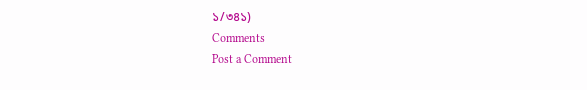১/৩৪১)
Comments
Post a Comment